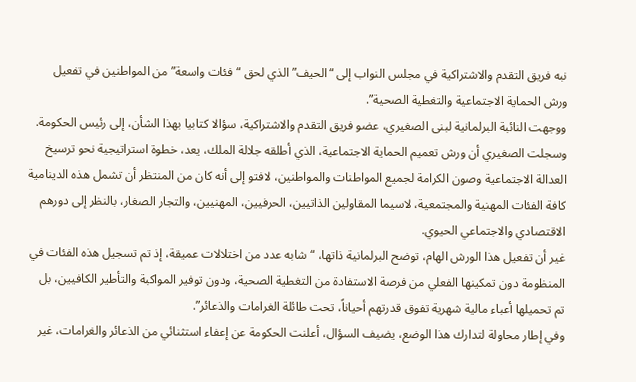نبه فريق التقدم والاشتراكية في مجلس النواب إلى “الحيف” الذي لحق “فئات واسعة” من المواطنين في تفعيل ورش الحماية الاجتماعية والتغطية الصحية”.
ووجهت النائبة البرلمانية لبنى الصغيري، عضو فريق التقدم والاشتراكية، سؤالا كتابيا بهذا الشأن، إلى رئيس الحكومة.
وسجلت الصغيري أن ورش تعميم الحماية الاجتماعية، الذي أطلقه جلالة الملك، يعد، خطوة استراتيجية نحو ترسيخ العدالة الاجتماعية وصون الكرامة لجميع المواطنات والمواطنين، لافتو إلى أنه كان من المنتظر أن تشمل هذه الدينامية كافة الفئات المهنية والمجتمعية، لاسيما المقاولين الذاتيين، الحرفيين، المهنيين، والتجار الصغار، بالنظر إلى دورهم الاقتصادي والاجتماعي الحيوي.
غير أن تفعيل هذا الورش الهام، توضح البرلمانية ذاتها، “شابه عدد من اختلالات عميقة، إذ تم تسجيل هذه الفئات في المنظومة دون تمكينها الفعلي من فرصة الاستفادة من التغطية الصحية، ودون توفير المواكبة والتأطير الكافيين، بل تم تحميلها أعباء مالية شهرية تفوق قدرتهم أحياناً، تحت طائلة الغرامات والذعائر”.
وفي إطار محاولة لتدارك هذا الوضع، يضيف السؤال، أعلنت الحكومة عن إعفاء استثنائي من الذعائر والغرامات، غير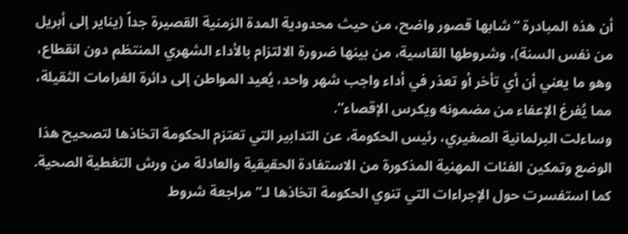أن هذه المبادرة “شابها قصور واضح، من حيث محدودية المدة الزمنية القصيرة جداً (يناير إلى أبريل من نفس السنة)، وشروطها القاسية، من بينها ضرورة الالتزام بالأداء الشهري المنتظم دون انقطاع، وهو ما يعني أن أي تأخر أو تعذر في أداء واجب شهر واحد، يُعيد المواطن إلى دائرة الغرامات الثقيلة، مما يُفرغ الإعفاء من مضمونه ويكرس الإقصاء”.
وساءلت البرلمانية الصغيري، رئيس الحكومة، عن التدابير التي تعتزم الحكومة اتخاذها لتصحيح هذا الوضع وتمكين الفئات المهنية المذكورة من الاستفادة الحقيقية والعادلة من ورش التغطية الصحية.
كما استفسرت حول الإجراءات التي تنوي الحكومة اتخاذها لـ”مراجعة شروط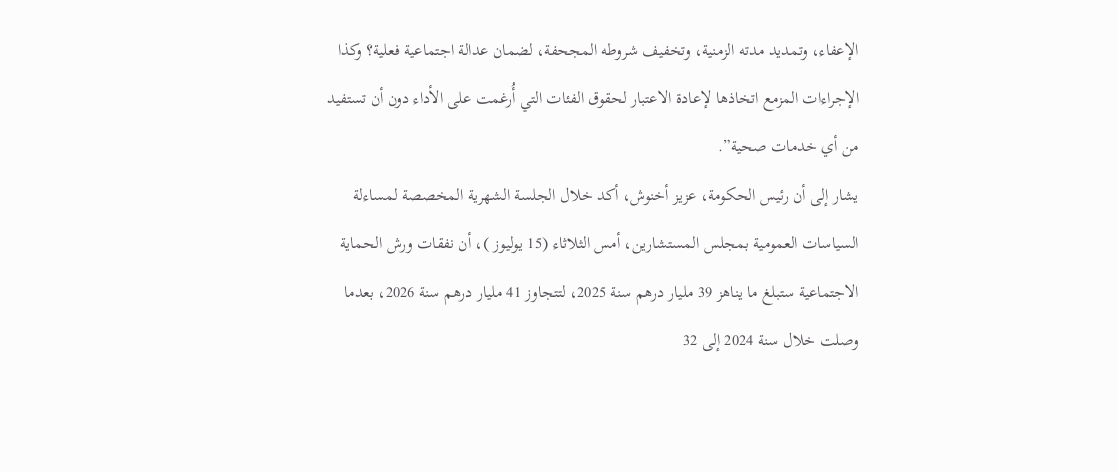الإعفاء، وتمديد مدته الزمنية، وتخفيف شروطه المجحفة، لضمان عدالة اجتماعية فعلية؟ وكذا الإجراءات المزمع اتخاذها لإعادة الاعتبار لحقوق الفئات التي أُرغمت على الأداء دون أن تستفيد من أي خدمات صحية”.
يشار إلى أن رئيس الحكومة، عزيز أخنوش، أكد خلال الجلسة الشهرية المخصصة لمساءلة السياسات العمومية بمجلس المستشارين، أمس الثلاثاء (15 يوليوز )، أن نفقات ورش الحماية الاجتماعية ستبلغ ما يناهز 39 مليار درهم سنة 2025، لتتجاوز 41 مليار درهم سنة 2026، بعدما وصلت خلال سنة 2024 إلى 32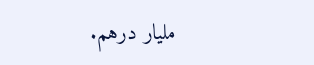مليار درهم.